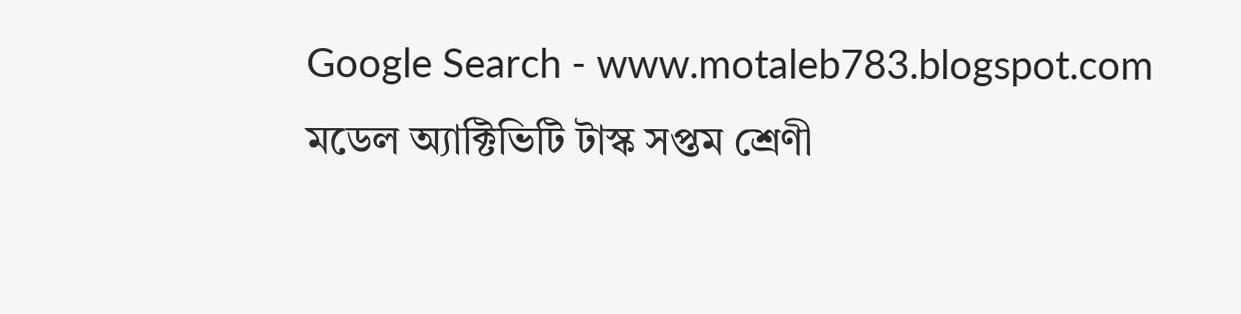Google Search - www.motaleb783.blogspot.com
মডেল অ্যাক্টিভিটি টাস্ক সপ্তম শ্রেণী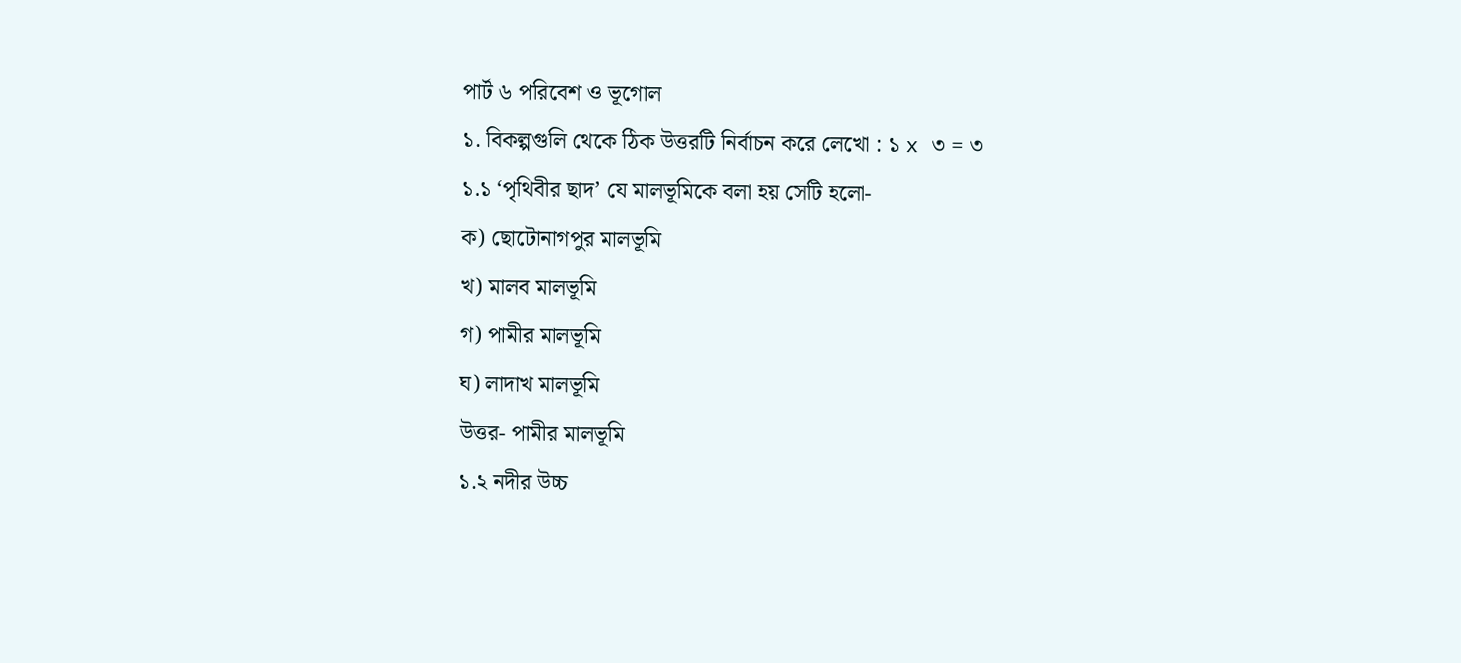পার্ট ৬ পরিবেশ ও ভূগোল
১. বিকল্পগুলি থেকে ঠিক উত্তরটি নির্বাচন করে লেখো : ১ x ৩ = ৩
১.১ ‘পৃথিবীর ছাদ’ যে মালভূমিকে বলা হয় সেটি হলো-
ক) ছোটোনাগপুর মালভূমি
খ) মালব মালভূমি
গ) পামীর মালভূমি
ঘ) লাদাখ মালভূমি
উত্তর- পামীর মালভূমি
১.২ নদীর উচ্চ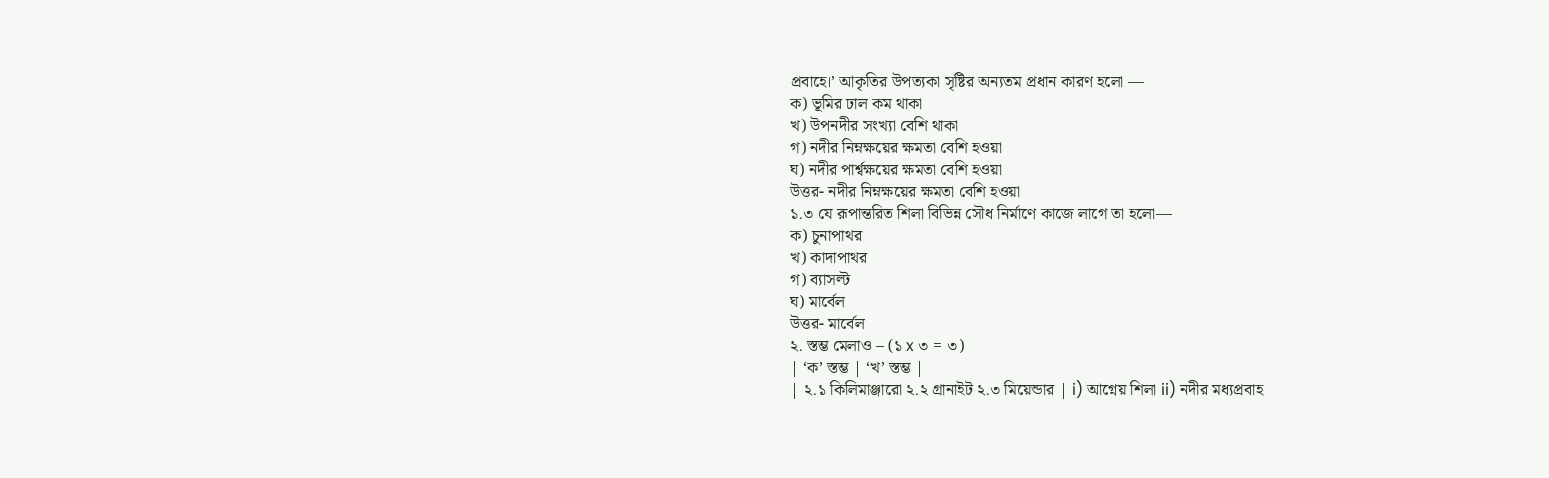প্রবাহে।’ আকৃতির উপত্যকা সৃষ্টির অন্যতম প্রধান কারণ হলো —
ক) ভূমির ঢাল কম থাকা
খ) উপনদীর সংখ্যা বেশি থাকা
গ) নদীর নিম্নক্ষয়ের ক্ষমতা বেশি হওয়া
ঘ) নদীর পার্শ্বক্ষয়ের ক্ষমতা বেশি হওয়া
উত্তর- নদীর নিম্নক্ষয়ের ক্ষমতা বেশি হওয়া
১.৩ যে রূপান্তরিত শিলা বিভিন্ন সৌধ নির্মাণে কাজে লাগে তা হলো—
ক) চুনাপাথর
খ) কাদাপাথর
গ) ব্যাসল্ট
ঘ) মার্বেল
উত্তর- মার্বেল
২. স্তম্ভ মেলাও – (১ x ৩ = ৩)
| ‘ক’ স্তম্ভ | ‘খ’ স্তম্ভ |
| ২.১ কিলিমাঞ্জারো ২.২ গ্রানাইট ২.৩ মিয়েন্ডার | i) আগ্নেয় শিলা ii) নদীর মধ্যপ্রবাহ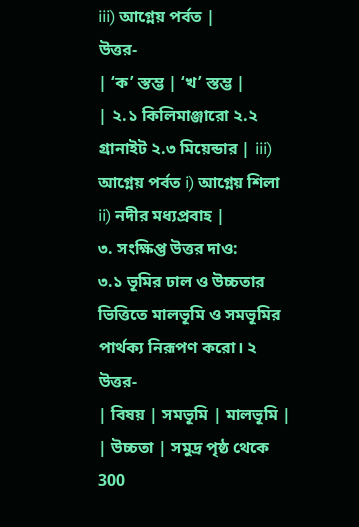iii) আগ্নেয় পর্বত |
উত্তর-
| ‘ক’ স্তম্ভ | ‘খ’ স্তম্ভ |
| ২.১ কিলিমাঞ্জারো ২.২ গ্রানাইট ২.৩ মিয়েন্ডার | iii) আগ্নেয় পর্বত i) আগ্নেয় শিলা ii) নদীর মধ্যপ্রবাহ |
৩. সংক্ষিপ্ত উত্তর দাও:
৩.১ ভূমির ঢাল ও উচ্চতার ভিত্তিতে মালভূমি ও সমভূমির পার্থক্য নিরূপণ করো। ২
উত্তর-
| বিষয় | সমভূমি | মালভূমি |
| উচ্চতা | সমুদ্র পৃষ্ঠ থেকে 300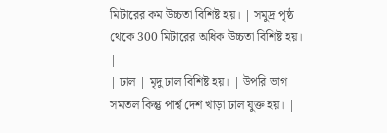মিটারের কম উচ্চতা বিশিষ্ট হয়। | সমুদ্র পৃষ্ঠ থেকে 300 মিটারের অধিক উচ্চতা বিশিষ্ট হয়। |
| ঢাল | মৃদু ঢাল বিশিষ্ট হয়। | উপরি ভাগ সমতল কিন্তু পার্শ্ব দেশ খাড়া ঢাল যুক্ত হয়। |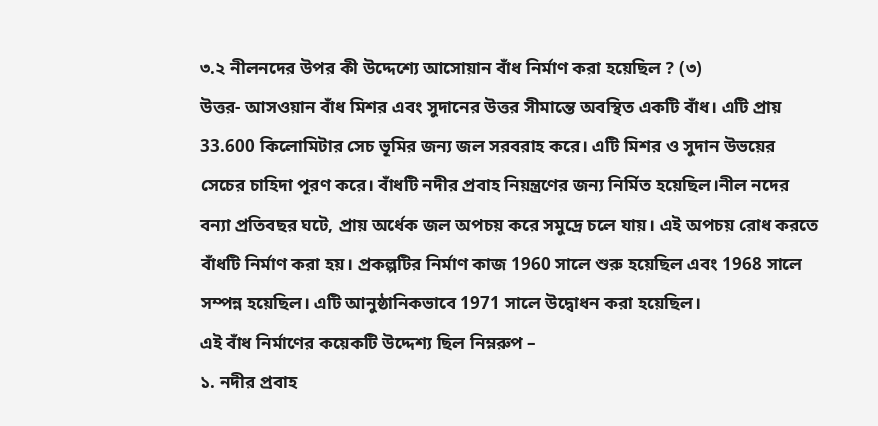৩.২ নীলনদের উপর কী উদ্দেশ্যে আসোয়ান বাঁধ নির্মাণ করা হয়েছিল ? (৩)
উত্তর- আসওয়ান বাঁধ মিশর এবং সুদানের উত্তর সীমান্তে অবস্থিত একটি বাঁধ। এটি প্রায় 33.600 কিলোমিটার সেচ ভূমির জন্য জল সরবরাহ করে। এটি মিশর ও সুদান উভয়ের সেচের চাহিদা পূরণ করে। বাঁধটি নদীর প্রবাহ নিয়ন্ত্রণের জন্য নির্মিত হয়েছিল।নীল নদের বন্যা প্রতিবছর ঘটে, প্রায় অর্ধেক জল অপচয় করে সমুদ্রে চলে যায়। এই অপচয় রোধ করতে বাঁধটি নির্মাণ করা হয়। প্রকল্পটির নির্মাণ কাজ 1960 সালে শুরু হয়েছিল এবং 1968 সালে সম্পন্ন হয়েছিল। এটি আনুষ্ঠানিকভাবে 1971 সালে উদ্বোধন করা হয়েছিল।
এই বাঁধ নির্মাণের কয়েকটি উদ্দেশ্য ছিল নিম্নরুপ –
১. নদীর প্রবাহ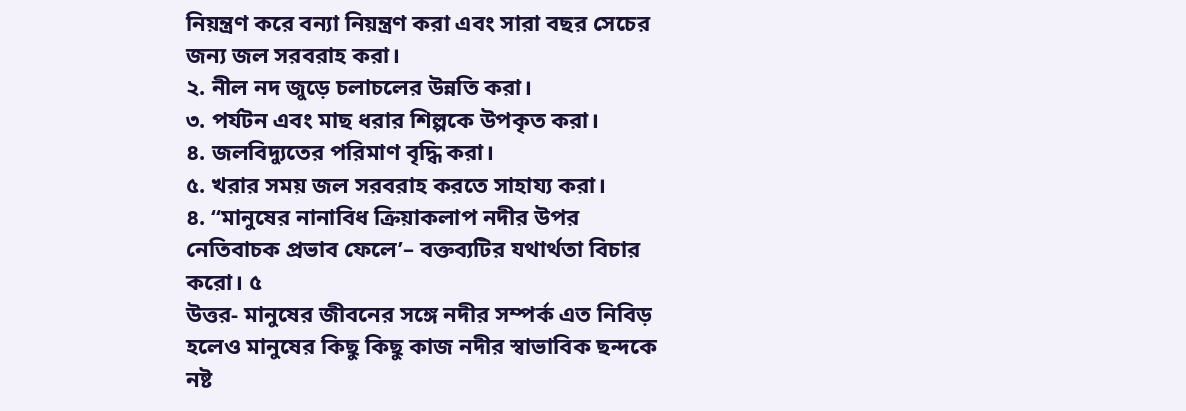নিয়ন্ত্রণ করে বন্যা নিয়ন্ত্রণ করা এবং সারা বছর সেচের জন্য জল সরবরাহ করা।
২. নীল নদ জুড়ে চলাচলের উন্নতি করা।
৩. পর্যটন এবং মাছ ধরার শিল্পকে উপকৃত করা।
৪. জলবিদ্যুতের পরিমাণ বৃদ্ধি করা।
৫. খরার সময় জল সরবরাহ করতে সাহায্য করা।
৪. “মানুষের নানাবিধ ক্রিয়াকলাপ নদীর উপর নেতিবাচক প্রভাব ফেলে’– বক্তব্যটির যথার্থতা বিচার করো। ৫
উত্তর- মানুষের জীবনের সঙ্গে নদীর সম্পর্ক এত নিবিড় হলেও মানুষের কিছু কিছু কাজ নদীর স্বাভাবিক ছন্দকে নষ্ট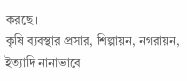করছে।
কৃষি ব্যবস্থার প্রসার, শিল্পায়ন, নগরায়ন, ইত্যাদি নানাভাবে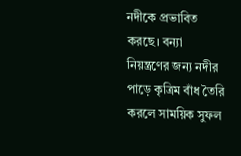নদীকে প্রভাবিত করছে। বন্যা নিয়ন্ত্রণের জন্য নদীর পাড়ে কৃত্রিম বাঁধ তৈরি করলে সাময়িক সুফল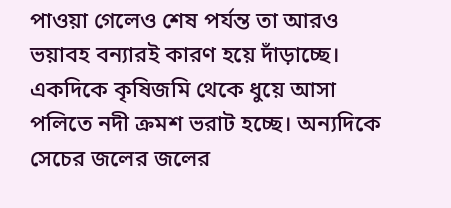পাওয়া গেলেও শেষ পর্যন্ত তা আরও ভয়াবহ বন্যারই কারণ হয়ে দাঁড়াচ্ছে। একদিকে কৃষিজমি থেকে ধুয়ে আসা পলিতে নদী ক্রমশ ভরাট হচ্ছে। অন্যদিকে সেচের জলের জলের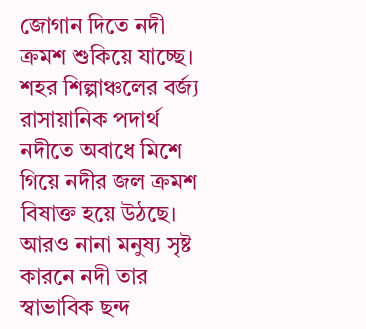জোগান দিতে নদী ক্রমশ শুকিয়ে যাচ্ছে। শহর শিল্পাঞ্চলের বর্জ্য রাসায়ানিক পদার্থ নদীতে অবাধে মিশে গিয়ে নদীর জল ক্রমশ বিষাক্ত হয়ে উঠছে।
আরও নানা মনুষ্য সৃষ্ট কারনে নদী তার স্বাভাবিক ছন্দ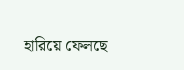হারিয়ে ফেলছে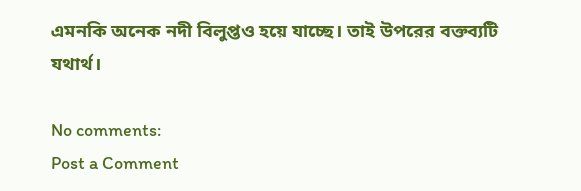এমনকি অনেক নদী বিলুপ্তও হয়ে যাচ্ছে। তাই উপরের বক্তব্যটি যথার্থ।

No comments:
Post a Comment